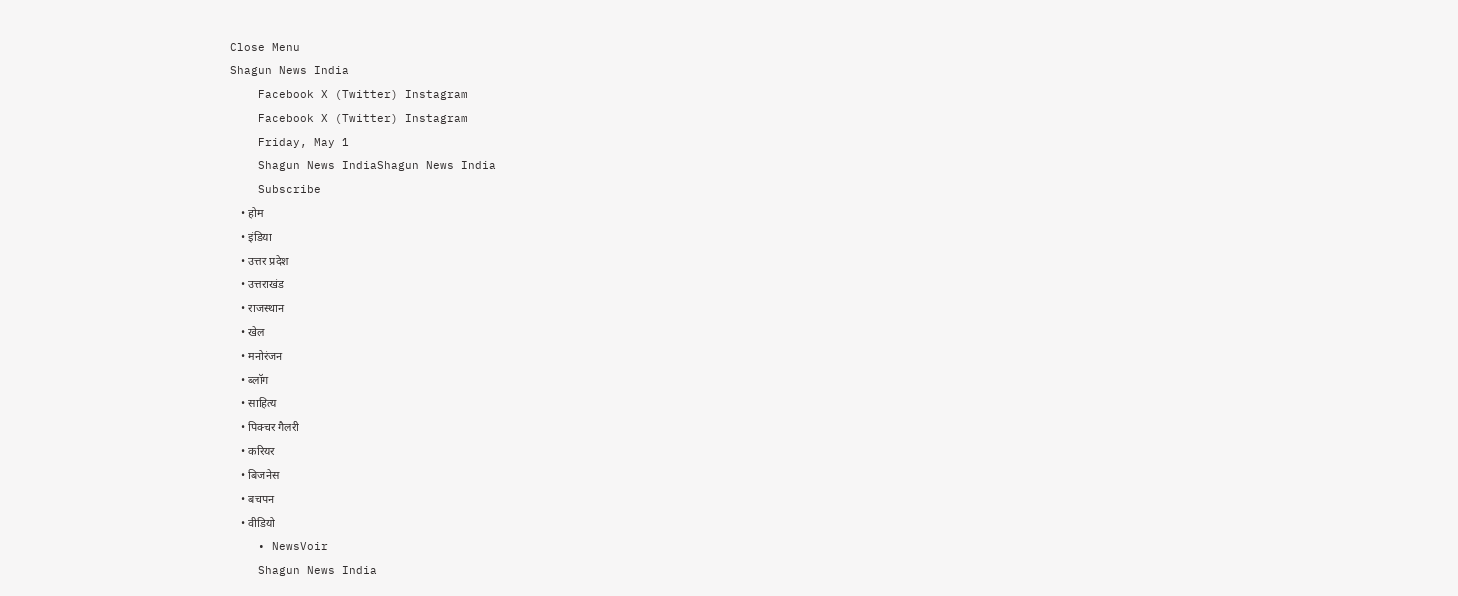Close Menu
Shagun News India
    Facebook X (Twitter) Instagram
    Facebook X (Twitter) Instagram
    Friday, May 1
    Shagun News IndiaShagun News India
    Subscribe
    • होम
    • इंडिया
    • उत्तर प्रदेश
    • उत्तराखंड
    • राजस्थान
    • खेल
    • मनोरंजन
    • ब्लॉग
    • साहित्य
    • पिक्चर गैलरी
    • करियर
    • बिजनेस
    • बचपन
    • वीडियो
    • NewsVoir
    Shagun News India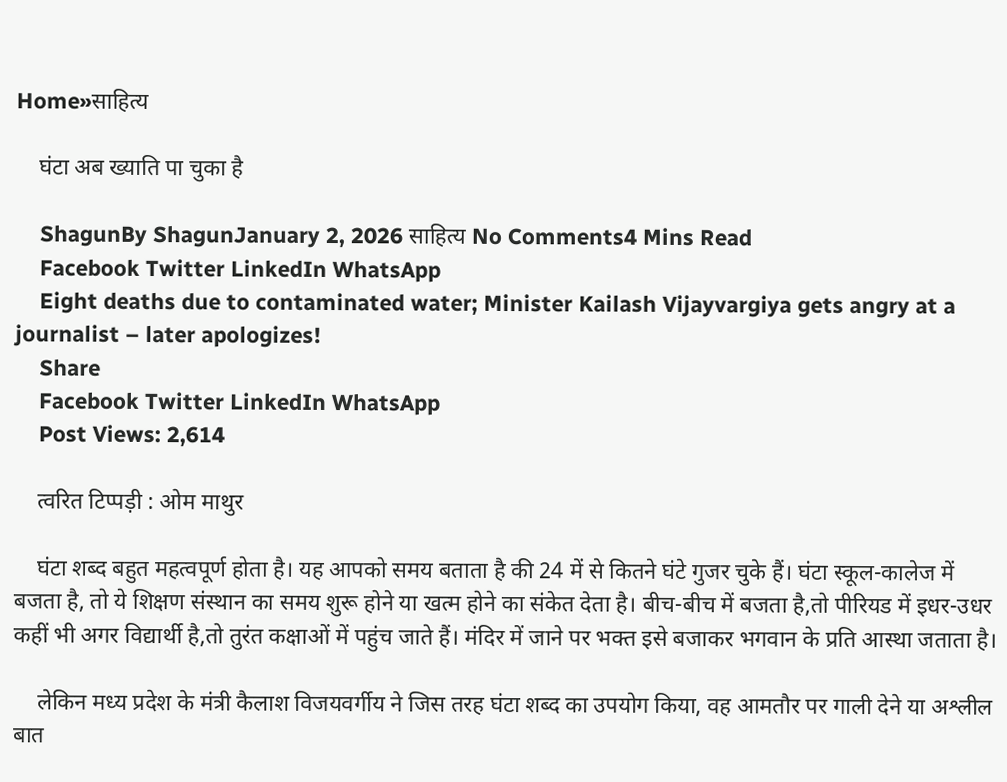Home»साहित्य

    घंटा अब ख्याति पा चुका है

    ShagunBy ShagunJanuary 2, 2026 साहित्य No Comments4 Mins Read
    Facebook Twitter LinkedIn WhatsApp
    Eight deaths due to contaminated water; Minister Kailash Vijayvargiya gets angry at a journalist – later apologizes!
    Share
    Facebook Twitter LinkedIn WhatsApp
    Post Views: 2,614

    त्वरित टिप्पड़ी : ओम माथुर

    घंटा शब्द बहुत महत्वपूर्ण होता है। यह आपको समय बताता है की 24 में से कितने घंटे गुजर चुके हैं। घंटा स्कूल-कालेज में बजता है, तो ये शिक्षण संस्थान का समय शुरू होने या खत्म होने का संकेत देता है। बीच-बीच में बजता है,तो पीरियड में इधर-उधर कहीं भी अगर विद्यार्थी है,तो तुरंत कक्षाओं में पहुंच जाते हैं। मंदिर में जाने पर भक्त इसे बजाकर भगवान के प्रति आस्था जताता है।

    लेकिन मध्य प्रदेश के मंत्री कैलाश विजयवर्गीय ने जिस तरह घंटा शब्द का उपयोग किया, वह आमतौर पर गाली देने या अश्लील बात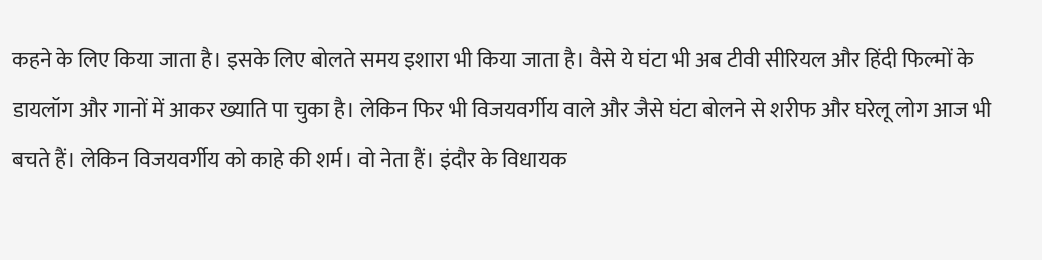कहने के लिए किया जाता है। इसके लिए बोलते समय इशारा भी किया जाता है। वैसे ये घंटा भी अब टीवी सीरियल और हिंदी फिल्मों के डायलॉग और गानों में आकर ख्याति पा चुका है। लेकिन फिर भी विजयवर्गीय वाले और जैसे घंटा बोलने से शरीफ और घरेलू लोग आज भी बचते हैं। लेकिन विजयवर्गीय को काहे की शर्म। वो नेता हैं। इंदौर के विधायक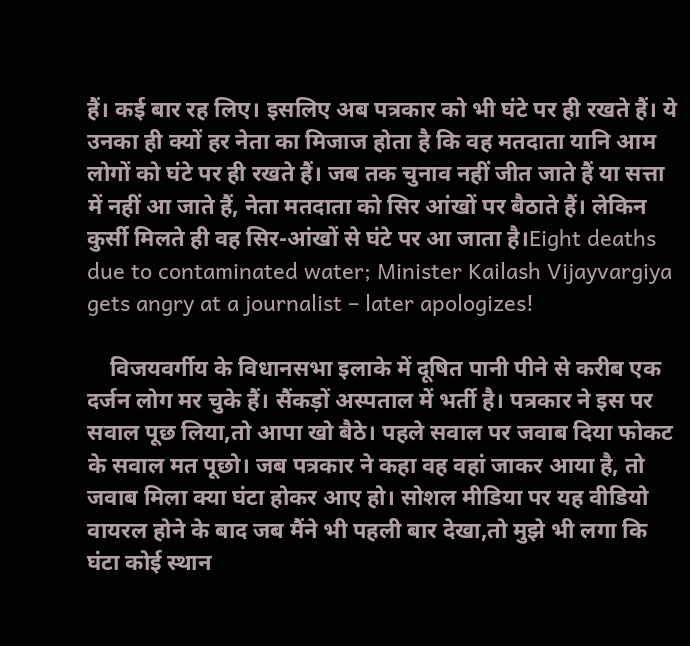हैं। कई बार रह लिए। इसलिए अब पत्रकार को भी घंटे पर ही रखते हैं। ये उनका ही क्यों हर नेता का मिजाज होता है कि वह मतदाता यानि आम लोगों को घंटे पर ही रखते हैं। जब तक चुनाव नहीं जीत जाते हैं या सत्ता में नहीं आ जाते हैं, नेता मतदाता को सिर आंखों पर बैठाते हैं। लेकिन कुर्सी मिलते ही वह सिर-आंखों से घंटे पर आ जाता है।Eight deaths due to contaminated water; Minister Kailash Vijayvargiya gets angry at a journalist – later apologizes!

    विजयवर्गीय के विधानसभा इलाके में दूषित पानी पीने से करीब एक दर्जन लोग मर चुके हैं। सैंकड़ों अस्पताल में भर्ती है। पत्रकार ने इस पर सवाल पूछ लिया,तो आपा खो बैठे। पहले सवाल पर जवाब दिया फोकट के सवाल मत पूछो। जब पत्रकार ने कहा वह वहां जाकर आया है, तो जवाब मिला क्या घंटा होकर आए हो। सोशल मीडिया पर यह वीडियो वायरल होने के बाद जब मैंने भी पहली बार देखा,तो मुझे भी लगा कि घंटा कोई स्थान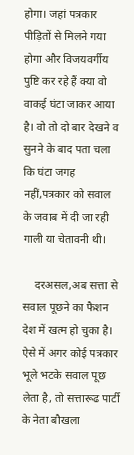होगा। जहां पत्रकार पीड़ितों से मिलने गया होगा और विजयवर्गीय पुष्टि कर रहे हैं क्या वो वाकई घंटा जाकर आया है। वो तो दो बार देखने व सुनने के बाद पता चला कि घंटा जगह नहीं,पत्रकार को सवाल के जवाब में दी जा रही गाली या चेतावनी थी।

    दरअसल,अब सत्ता से सवाल पूछने का फैशन देश में खत्म हो चुका है। ऐसे में अगर कोई पत्रकार भूले भटके सवाल पूछ लेता है, तो सत्तारूढ पार्टी के नेता बौखला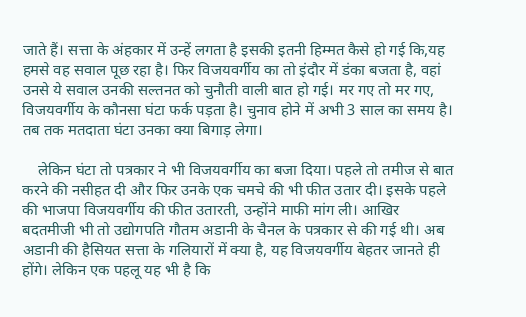जाते हैं। सत्ता के अंहकार में उन्हें लगता है इसकी इतनी हिम्मत कैसे हो गई कि,यह हमसे वह सवाल पूछ रहा है। फिर विजयवर्गीय का तो इंदौर में डंका बजता है, वहां उनसे ये सवाल उनकी सल्तनत को चुनौती वाली बात हो गई। मर गए तो मर गए, विजयवर्गीय के कौनसा घंटा फर्क पड़ता है। चुनाव होने में अभी 3 साल का समय है। तब तक मतदाता घंटा उनका क्या बिगाड़ लेगा।

    लेकिन घंटा तो पत्रकार ने भी विजयवर्गीय का बजा दिया। पहले तो तमीज से बात करने की नसीहत दी और फिर उनके एक चमचे की भी फीत उतार दी। इसके पहले की भाजपा विजयवर्गीय की फीत उतारती, उन्होंने माफी मांग ली। आखिर बदतमीजी भी तो उद्योगपति गौतम अडानी के चैनल के पत्रकार से की गई थी। अब अडानी की हैसियत सत्ता के गलियारों में क्या है, यह विजयवर्गीय बेहतर जानते ही होंगे। लेकिन एक पहलू यह भी है कि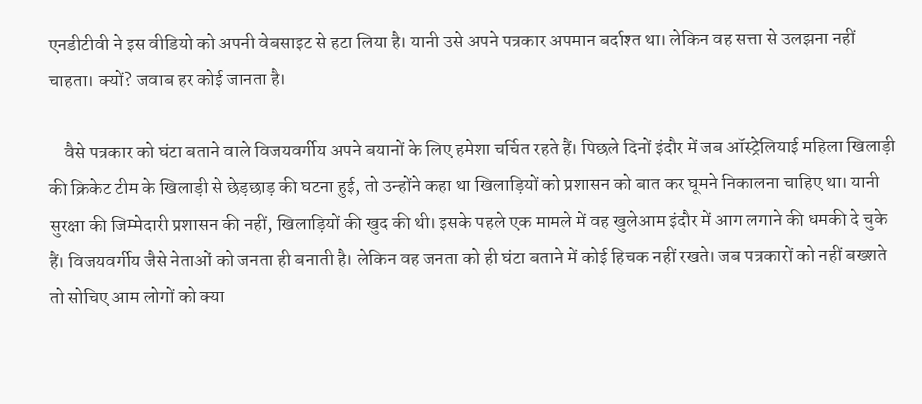एनडीटीवी ने इस वीडियो को अपनी वेबसाइट से हटा लिया है। यानी उसे अपने पत्रकार अपमान बर्दाश्त था। लेकिन वह सत्ता से उलझना नहीं चाहता। क्यों? जवाब हर कोई जानता है।

    वैसे पत्रकार को घंटा बताने वाले विजयवर्गीय अपने बयानों के लिए हमेशा चर्चित रहते हैं। पिछले दिनों इंदौर में जब ऑस्ट्रेलियाई महिला खिलाड़ी की क्रिकेट टीम के खिलाड़ी से छेड़छाड़ की घटना हुई, तो उन्होंने कहा था खिलाड़ियों को प्रशासन को बात कर घूमने निकालना चाहिए था। यानी सुरक्षा की जिम्मेदारी प्रशासन की नहीं, खिलाड़ियों की खुद की थी। इसके पहले एक मामले में वह खुलेआम इंदौर में आग लगाने की धमकी दे चुके हैं। विजयवर्गीय जैसे नेताओं को जनता ही बनाती है। लेकिन वह जनता को ही घंटा बताने में कोई हिचक नहीं रखते। जब पत्रकारों को नहीं बख्शते तो सोचिए आम लोगों को क्या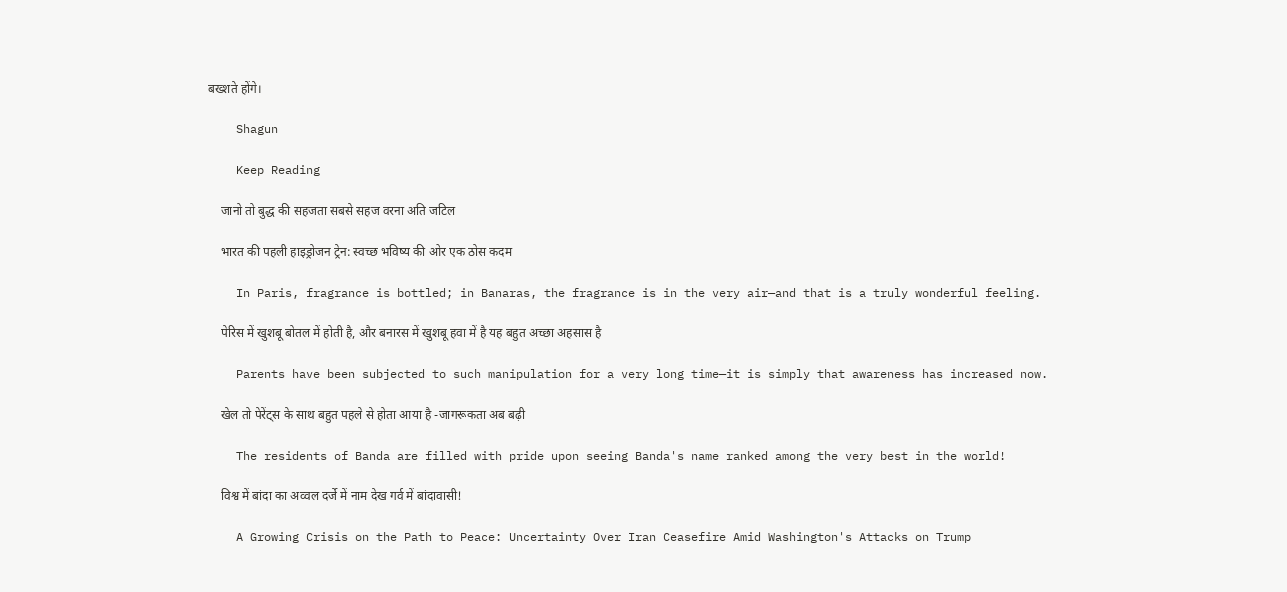बख्शते होंगे।

    Shagun

    Keep Reading

    जानो तो बुद्ध की सहजता सबसे सहज वरना अति जटिल

    भारत की पहली हाइड्रोजन ट्रेन: स्वच्छ भविष्य की ओर एक ठोस कदम

    In Paris, fragrance is bottled; in Banaras, the fragrance is in the very air—and that is a truly wonderful feeling.

    पेरिस में खुशबू बोतल में होती है, और बनारस में खुशबू हवा में है यह बहुत अच्छा अहसास है

    Parents have been subjected to such manipulation for a very long time—it is simply that awareness has increased now.

    खेल तो पेरेंट्स के साथ बहुत पहले से होता आया है -जागरूकता अब बढ़ी

    The residents of Banda are filled with pride upon seeing Banda's name ranked among the very best in the world!

    विश्व में बांदा का अव्वल दर्जे में नाम देख गर्व में बांदावासी!

    A Growing Crisis on the Path to Peace: Uncertainty Over Iran Ceasefire Amid Washington's Attacks on Trump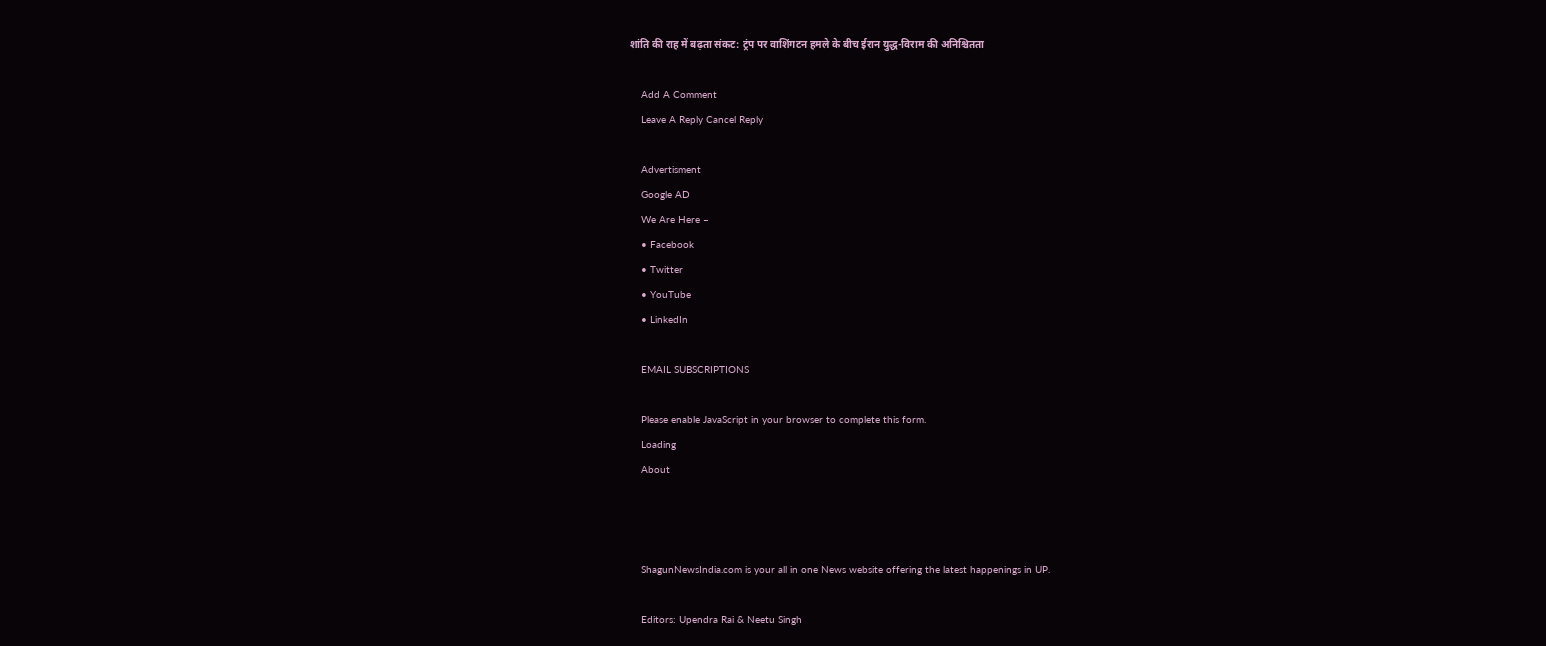शांति की राह में बढ़ता संकट: ट्रंप पर वाशिंगटन हमले के बीच ईरान युद्ध-विराम की अनिश्चितता

    Add A Comment
    Leave A Reply Cancel Reply

    Advertisment
    Google AD
    We Are Here –
    • Facebook
    • Twitter
    • YouTube
    • LinkedIn

    EMAIL SUBSCRIPTIONS

    Please enable JavaScript in your browser to complete this form.
    Loading
    About



    ShagunNewsIndia.com is your all in one News website offering the latest happenings in UP.

    Editors: Upendra Rai & Neetu Singh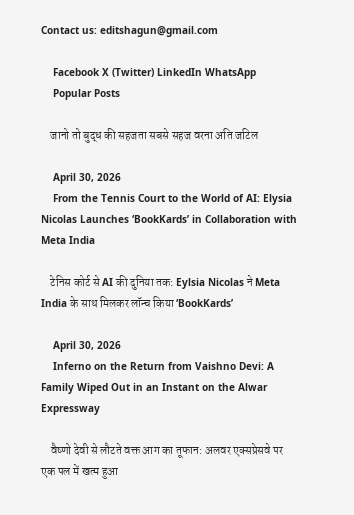Contact us: editshagun@gmail.com

    Facebook X (Twitter) LinkedIn WhatsApp
    Popular Posts

    जानो तो बुद्ध की सहजता सबसे सहज वरना अति जटिल

    April 30, 2026
    From the Tennis Court to the World of AI: Elysia Nicolas Launches ‘BookKards’ in Collaboration with Meta India

    टेनिस कोर्ट से AI की दुनिया तक: Eylsia Nicolas ने Meta India के साथ मिलकर लॉन्च किया ‘BookKards’

    April 30, 2026
    Inferno on the Return from Vaishno Devi: A Family Wiped Out in an Instant on the Alwar Expressway

    वैष्णो देवी से लौटते वक्त आग का तूफान: अलवर एक्सप्रेसवे पर एक पल में खत्म हुआ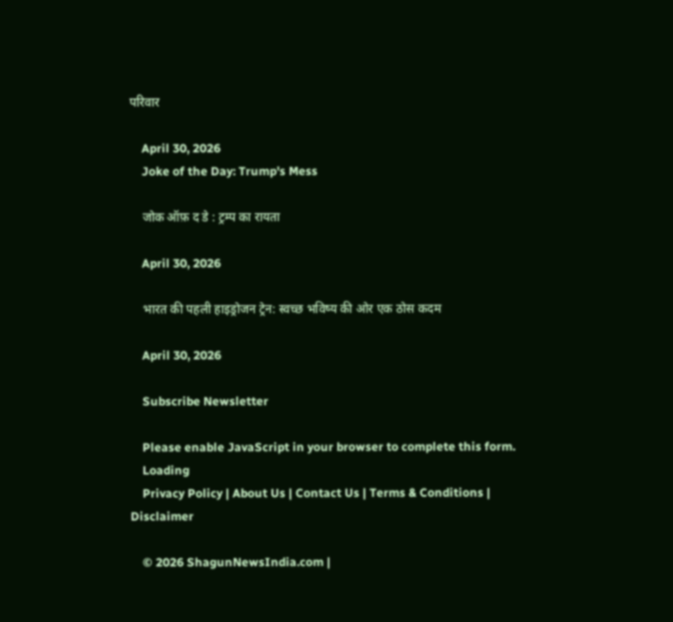परिवार

    April 30, 2026
    Joke of the Day: Trump's Mess

    जोक ऑफ़ द डे : ट्रम्प का रायता

    April 30, 2026

    भारत की पहली हाइड्रोजन ट्रेन: स्वच्छ भविष्य की ओर एक ठोस कदम

    April 30, 2026

    Subscribe Newsletter

    Please enable JavaScript in your browser to complete this form.
    Loading
    Privacy Policy | About Us | Contact Us | Terms & Conditions | Disclaimer

    © 2026 ShagunNewsIndia.com |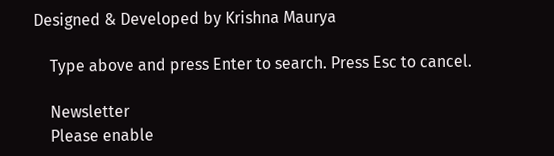Designed & Developed by Krishna Maurya

    Type above and press Enter to search. Press Esc to cancel.

    Newsletter
    Please enable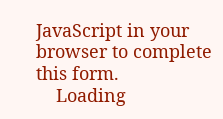JavaScript in your browser to complete this form.
    Loading